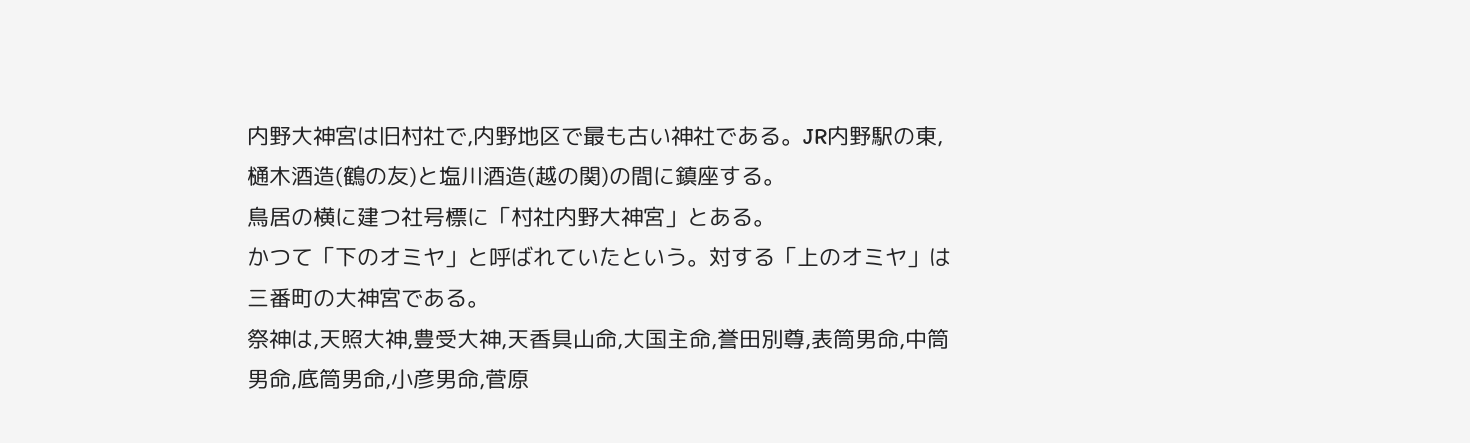内野大神宮は旧村社で,内野地区で最も古い神社である。JR内野駅の東,樋木酒造(鶴の友)と塩川酒造(越の関)の間に鎮座する。
鳥居の横に建つ社号標に「村社内野大神宮」とある。
かつて「下のオミヤ」と呼ばれていたという。対する「上のオミヤ」は三番町の大神宮である。
祭神は,天照大神,豊受大神,天香具山命,大国主命,誉田別尊,表筒男命,中筒男命,底筒男命,小彦男命,菅原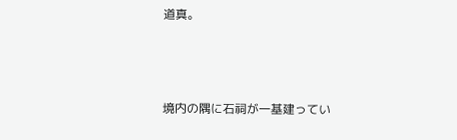道真。



境内の隅に石祠が一基建ってい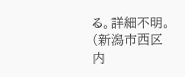る。詳細不明。
(新潟市西区内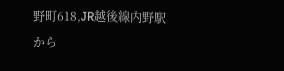野町618,JR越後線内野駅から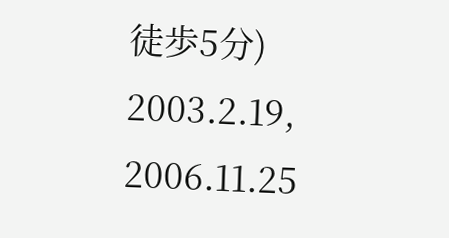徒歩5分)
2003.2.19, 2006.11.25